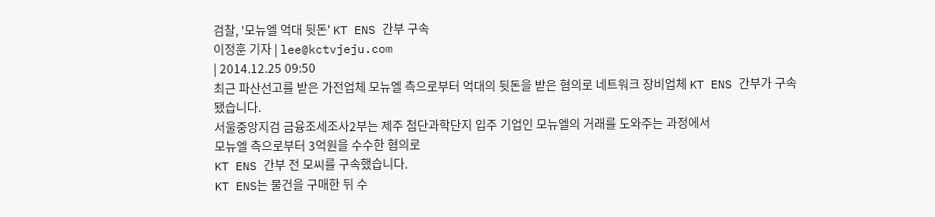검찰, '모뉴엘 억대 뒷돈' KT ENS 간부 구속
이정훈 기자 | lee@kctvjeju.com
| 2014.12.25 09:50
최근 파산선고를 받은 가전업체 모뉴엘 측으로부터 억대의 뒷돈을 받은 혐의로 네트워크 장비업체 KT ENS 간부가 구속됐습니다.
서울중앙지검 금융조세조사2부는 제주 첨단과학단지 입주 기업인 모뉴엘의 거래를 도와주는 과정에서
모뉴엘 측으로부터 3억원을 수수한 혐의로
KT ENS 간부 전 모씨를 구속했습니다.
KT ENS는 물건을 구매한 뒤 수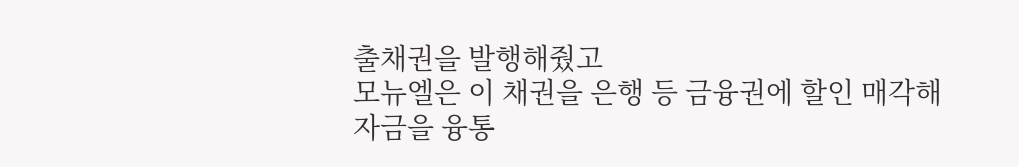출채권을 발행해줬고
모뉴엘은 이 채권을 은행 등 금융권에 할인 매각해
자금을 융통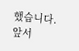했습니다.
앞서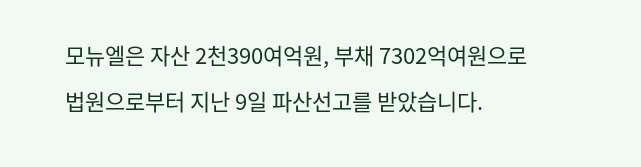모뉴엘은 자산 2천390여억원, 부채 7302억여원으로
법원으로부터 지난 9일 파산선고를 받았습니다.